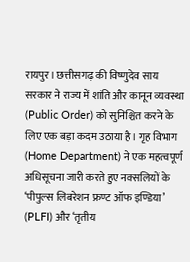रायपुर। छत्तीसगढ़ की विष्णुदेव साय सरकार ने राज्य में शांति और कानून व्यवस्था (Public Order) को सुनिश्चित करने के लिए एक बड़ा कदम उठाया है। गृह विभाग (Home Department) ने एक महत्वपूर्ण अधिसूचना जारी करते हुए नक्सलियों के ‘पीपुल्स लिबरेशन फ्रण्ट ऑफ इण्डिया’ (PLFI) और ‘तृतीय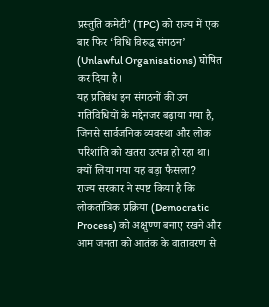प्रस्तुति कमेटी’ (TPC) को राज्य में एक बार फिर ‘विधि विरुद्ध संगठन’ (Unlawful Organisations) घोषित कर दिया है।
यह प्रतिबंध इन संगठनों की उन गतिविधियों के मद्देनजर बढ़ाया गया है, जिनसे सार्वजनिक व्यवस्था और लोक परिशांति को खतरा उत्पन्न हो रहा था।
क्यों लिया गया यह बड़ा फैसला?
राज्य सरकार ने स्पष्ट किया है कि लोकतांत्रिक प्रक्रिया (Democratic Process) को अक्षुण्ण बनाए रखने और आम जनता को आतंक के वातावरण से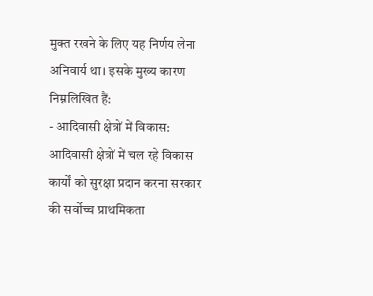मुक्त रखने के लिए यह निर्णय लेना अनिवार्य था। इसके मुख्य कारण निम्नलिखित हैं:
- आदिवासी क्षेत्रों में विकास: आदिवासी क्षेत्रों में चल रहे विकास कार्यों को सुरक्षा प्रदान करना सरकार की सर्वोच्च प्राथमिकता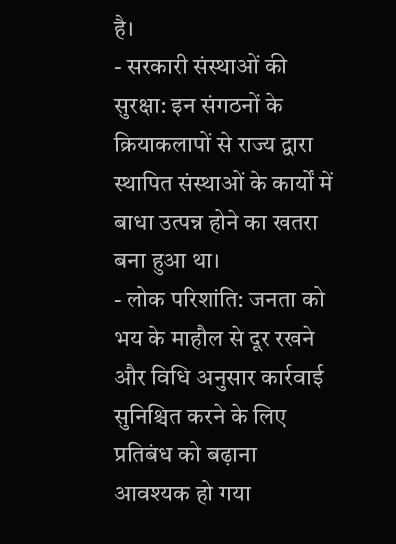है।
- सरकारी संस्थाओं की सुरक्षा: इन संगठनों के क्रियाकलापों से राज्य द्वारा स्थापित संस्थाओं के कार्यों में बाधा उत्पन्न होने का खतरा बना हुआ था।
- लोक परिशांति: जनता को भय के माहौल से दूर रखने और विधि अनुसार कार्रवाई सुनिश्चित करने के लिए प्रतिबंध को बढ़ाना आवश्यक हो गया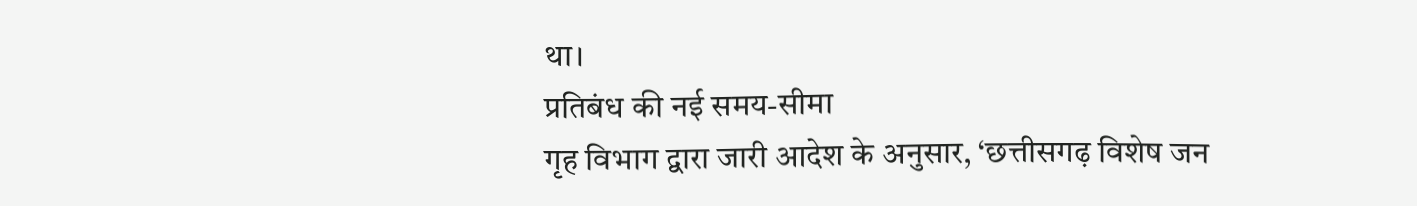था।
प्रतिबंध की नई समय-सीमा
गृह विभाग द्वारा जारी आदेश के अनुसार, ‘छत्तीसगढ़ विशेष जन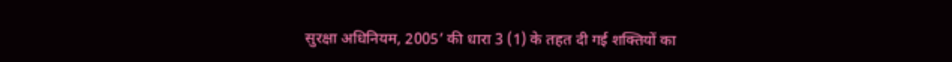सुरक्षा अधिनियम, 2005’ की धारा 3 (1) के तहत दी गई शक्तियों का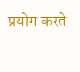प्रयोग करते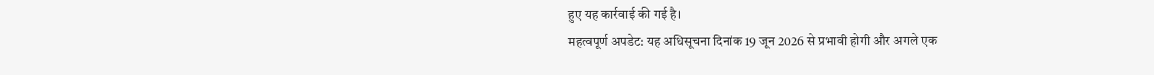हुए यह कार्रवाई की गई है।
महत्वपूर्ण अपडेट: यह अधिसूचना दिनांक 19 जून 2026 से प्रभावी होगी और अगले एक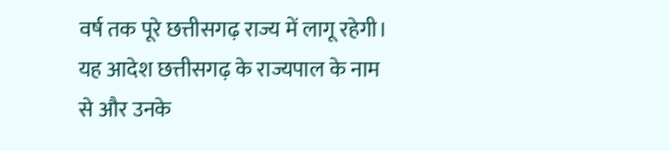वर्ष तक पूरे छत्तीसगढ़ राज्य में लागू रहेगी।
यह आदेश छत्तीसगढ़ के राज्यपाल के नाम से और उनके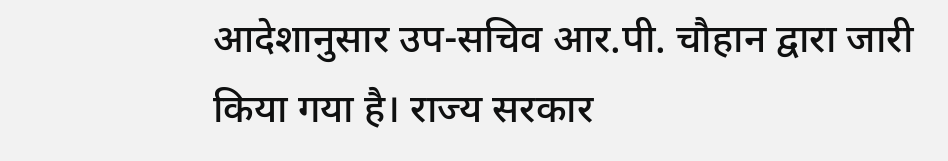आदेशानुसार उप-सचिव आर.पी. चौहान द्वारा जारी किया गया है। राज्य सरकार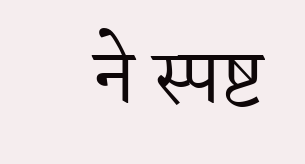ने स्पष्ट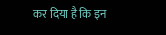कर दिया है कि इन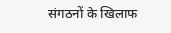संगठनों के खिलाफ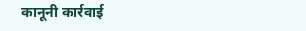कानूनी कार्रवाई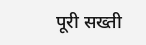पूरी सख्ती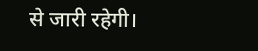से जारी रहेगी।